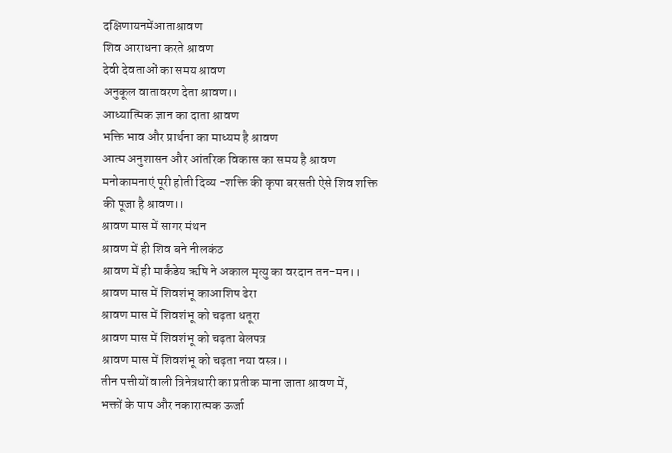दक्षिणायनमेंआताश्रावण
शिव आराधना करते श्रावण
देवी देवताओं का समय श्रावण
अनुकूल वातावरण देता श्रावण।।
आध्यात्मिक ज्ञान का दाता श्रावण
भक्ति भाव और प्रार्थना का माध्यम है श्रावण
आत्म अनुशासन और आंतरिक विकास का समय है श्रावण
मनोकामनाएं पूरी होती दिव्य -शक्ति की कृपा बरसती ऐसे शिव शक्ति की पूजा है श्रावण।।
श्रावण मास में सागर मंथन
श्रावण में ही शिव बने नीलकंठ
श्रावण में ही मार्कंडेय ऋषि ने अकाल मृत्यु का वरदान तन-मन।।
श्रावण मास में शिवशंभू काआशिष ढेरा
श्रावण मास में शिवशंभू को चढ़ता धतूरा
श्रावण मास में शिवशंभू को चढ़ता बेलपत्र
श्रावण मास में शिवशंभू को चढ़ता नया वस्त्र।।
तीन पत्तीयों वाली त्रिनेत्रधारी का प्रतीक माना जाता श्रावण में,
भक्तों के पाप और नकारात्मक ऊर्जा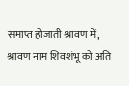समाप्त होजाती श्रावण में,
श्रावण नाम शिवशंभू को अति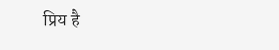प्रिय है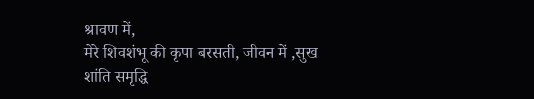श्रावण में,
मेरे शिवशंभू की कृपा बरसती, जीवन में ,सुख शांति समृद्धि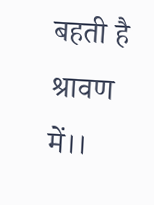बहती है श्रावण में।।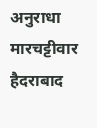अनुराधा मारचट्टीवार
हैदराबाद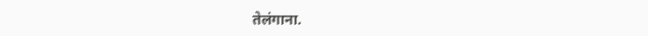तेलंगाना.